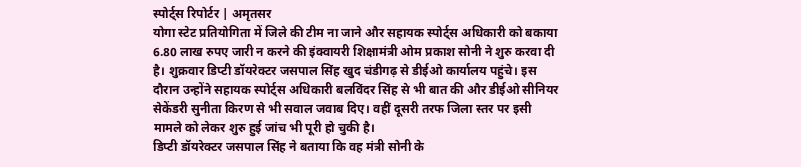स्पोर्ट्स रिपोर्टर | अमृतसर
योगा स्टेट प्रतियोगिता में जिले की टीम ना जाने और सहायक स्पोर्ट्स अधिकारी को बकाया 6.80 लाख रुपए जारी न करने की इंक्वायरी शिक्षामंत्री ओम प्रकाश सोनी ने शुरु करवा दी है। शुक्रवार डिप्टी डॉयरेक्टर जसपाल सिंह खुद चंडीगढ़ से डीईओ कार्यालय पहुंचे। इस दौरान उन्होंने सहायक स्पोर्ट्स अधिकारी बलविंदर सिंह से भी बात की और डीईओ सीनियर सेकेंडरी सुनीता किरण से भी सवाल जवाब दिए। वहीं दूसरी तरफ जिला स्तर पर इसी मामले को लेकर शुरु हुई जांच भी पूरी हो चुकी है।
डिप्टी डॉयरेक्टर जसपाल सिंह ने बताया कि वह मंत्री सोनी के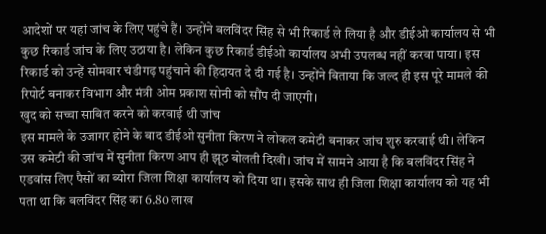आदेशों पर यहां जांच के लिए पहुंचे हैं। उन्होंने बलविंदर सिंह से भी रिकार्ड ले लिया है और डीईओ कार्यालय से भी कुछ रिकार्ड जांच के लिए उठाया है। लेकिन कुछ रिकार्ड डीईओ कार्यालय अभी उपलब्ध नहीं करवा पाया। इस रिकार्ड को उन्हें सोमवार चंडीगढ़ पहुंचाने की हिदायत दे दी गई है। उन्होंने बिताया कि जल्द ही इस पूरे मामले की रिपोर्ट बनाकर विभाग और मंत्री ओम प्रकाश सोनी को सौंप दी जाएगी।
खुद को सच्चा साबित करने को करवाई थी जांच
इस मामले के उजागर होने के बाद डीईओ सुनीता किरण ने लोकल कमेटी बनाकर जांच शुरु करवाई थी। लेकिन उस कमेटी की जांच में सुनीता किरण आप ही झूठ बोलती दिखी। जांच में सामने आया है कि बलविंदर सिंह ने एडवांस लिए पैसों का ब्योरा जिला शिक्षा कार्यालय को दिया था। इसके साथ ही जिला शिक्षा कार्यालय को यह भी पता था कि बलविंदर सिंह का 6.80 लाख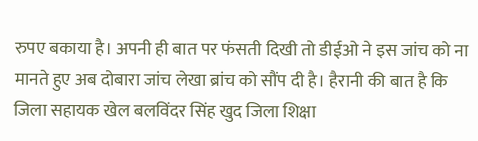रुपए बकाया है। अपनी ही बात पर फंसती दिखी तो डीईओ ने इस जांच को ना मानते हुए अब दोबारा जांच लेखा ब्रांच को सौंप दी है। हैरानी की बात है कि जिला सहायक खेल बलविंदर सिंह खुद जिला शिक्षा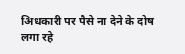अिधकारी पर पैसे ना देने के दोष लगा रहे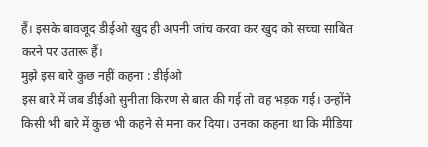हैं। इसके बावजूद डीईओ खुद ही अपनी जांच करवा कर खुद को सच्चा साबित करने पर उतारू हैं।
मुझे इस बारे कुछ नहीं कहना : डीईओ
इस बारे में जब डीईओ सुनीता किरण से बात की गई तो वह भड़क गई। उन्होंने किसी भी बारे में कुछ भी कहने से मना कर दिया। उनका कहना था कि मीडिया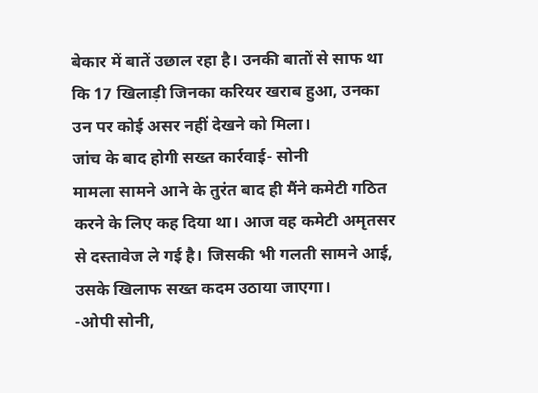बेकार में बातें उछाल रहा है। उनकी बातों से साफ था कि 17 खिलाड़ी जिनका करियर खराब हुआ, उनका उन पर कोई असर नहीं देखने को मिला।
जांच के बाद होगी सख्त कार्रवाई- सोनी
मामला सामने आने के तुरंत बाद ही मैंने कमेटी गठित करने के लिए कह दिया था। आज वह कमेटी अमृतसर से दस्तावेज ले गई है। जिसकी भी गलती सामने आई, उसके खिलाफ सख्त कदम उठाया जाएगा।
-ओपी सोनी,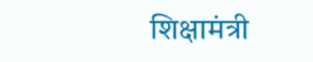शिक्षामंत्री